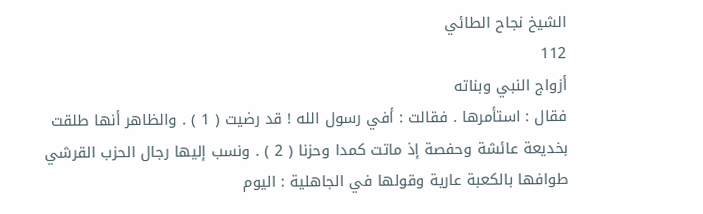الشيخ نجاح الطائي
112
أزواج النبي وبناته
فقال : استأمرها . فقالت : أفي رسول الله ! قد رضيت ( 1 ) . والظاهر أنها طلقت بخديعة عائشة وحفصة إذ ماتت كمدا وحزنا ( 2 ) . ونسب إليها رجال الحزب القرشي طوافها بالكعبة عارية وقولها في الجاهلية : اليوم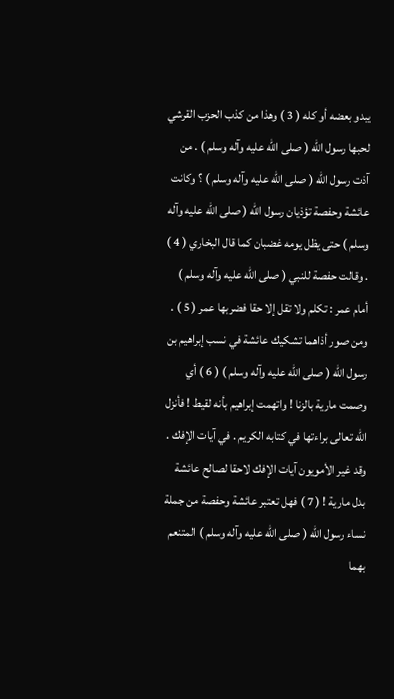يبدو بعضه أو كله ( 3 ) وهذا من كذب الحزب القرشي لحبها رسول الله ( صلى الله عليه وآله وسلم ) . من آذت رسول الله ( صلى الله عليه وآله وسلم ) ؟ وكانت عائشة وحفصة تؤذيان رسول الله ( صلى الله عليه وآله وسلم ) حتى يظل يومه غضبان كما قال البخاري ( 4 ) . وقالت حفصة للنبي ( صلى الله عليه وآله وسلم ) أمام عمر : تكلم ولا تقل إلا حقا فضربها عمر ( 5 ) . ومن صور أذاهما تشكيك عائشة في نسب إبراهيم بن رسول الله ( صلى الله عليه وآله وسلم ) ( 6 ) أي وصمت مارية بالزنا ! واتهمت إبراهيم بأنه لقيط ! فأنزل الله تعالى براءتها في كتابه الكريم . في آيات الإفك . وقد غير الأمويون آيات الإفك لاحقا لصالح عائشة بدل مارية ! ( 7 ) فهل تعتبر عائشة وحفصة من جملة نساء رسول الله ( صلى الله عليه وآله وسلم ) المتنعم بهما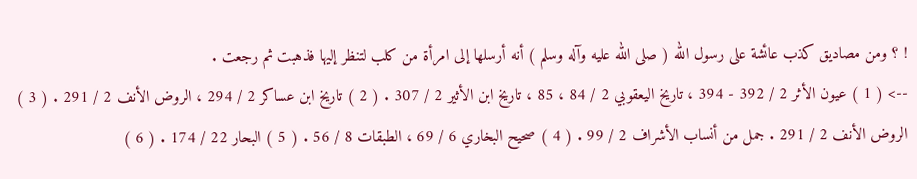! ؟ ومن مصاديق كذب عائشة على رسول الله ( صلى الله عليه وآله وسلم ) أنه أرسلها إلى امرأة من كلب لتنظر إليها فذهبت ثم رجعت .
--> ( 1 ) عيون الأثر 2 / 392 - 394 ، تاريخ اليعقوبي 2 / 84 ، 85 ، تاريخ ابن الأثير 2 / 307 . ( 2 ) تاريخ ابن عساكر 2 / 294 ، الروض الأنف 2 / 291 . ( 3 ) الروض الأنف 2 / 291 . جمل من أنساب الأشراف 2 / 99 . ( 4 ) صحيح البخاري 6 / 69 ، الطبقات 8 / 56 . ( 5 ) البحار 22 / 174 . ( 6 )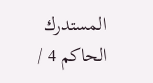المستدرك الحاكم 4 /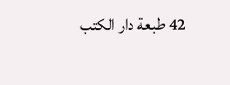42 طبعة دار الكتب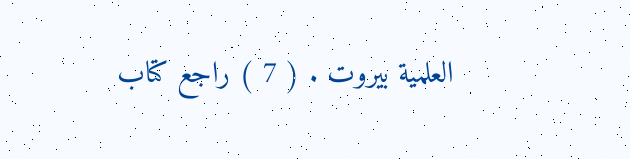العلمية بيروت . ( 7 ) راجع كتاب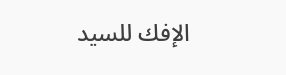الإفك للسيد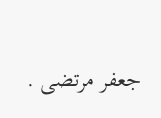جعفر مرتضى .